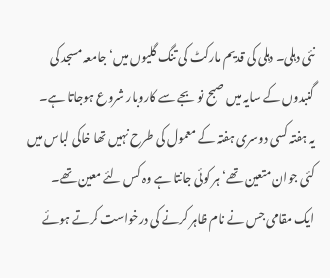نئی دہلی۔ دہلی کی قدیم مارکٹ کی تنگ گلیوں میں‘ جامعہ مسجد کی گنبدوں کے سایہ میں صبح نو بجے سے کاروبار شروع ہوجاتا ہے۔
یہ ہفتہ کسی دوسری ہفتہ کے معمول کی طرح نہیں تھا خاکی لباس میں کئی جوان متعین تھے‘ ہر کوئی جانتا ہے وہ کس لئے معین تھے۔
ایک مقامی جس نے نام ظاہر کرنے کی درخواست کرتے ہوئے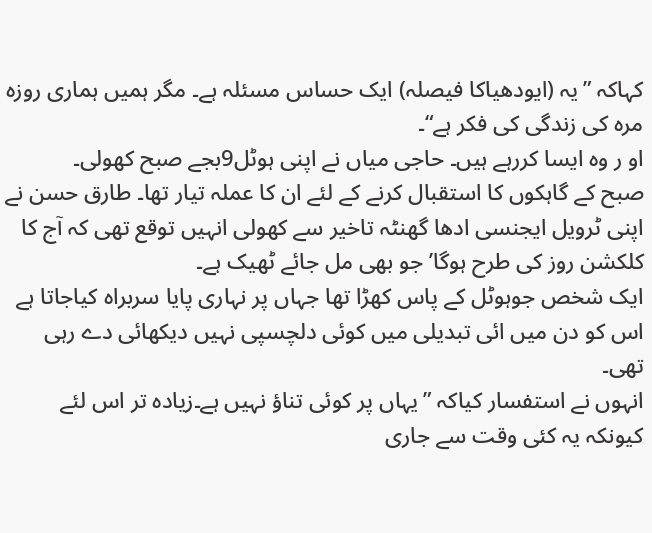کہاکہ ”یہ (ایودھیاکا فیصلہ) ایک حساس مسئلہ ہے۔ مگر ہمیں ہماری روزہ مرہ کی زندگی کی فکر ہے“۔
او ر وہ ایسا کررہے ہیں۔ حاجی میاں نے اپنی ہوٹل9بجے صبح کھولی۔
صبح کے گاہکوں کا استقبال کرنے کے لئے ان کا عملہ تیار تھا۔ طارق حسن نے اپنی ٹرویل ایجنسی ادھا گھنٹہ تاخیر سے کھولی انہیں توقع تھی کہ آج کا کلکشن روز کی طرح ہوگا’جو بھی مل جائے ٹھیک ہے۔
ایک شخص جوہوٹل کے پاس کھڑا تھا جہاں پر نہاری پایا سربراہ کیاجاتا ہے اس کو دن میں ائی تبدیلی میں کوئی دلچسپی نہیں دیکھائی دے رہی تھی۔
انہوں نے استفسار کیاکہ ”یہاں پر کوئی تناؤ نہیں ہے۔زیادہ تر اس لئے کیونکہ یہ کئی وقت سے جاری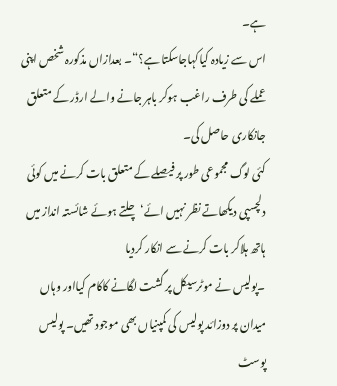ہے۔
اس سے زیادہ کیاکہاجاسکتا ہے؟“۔ بعدازاں مذکورہ شخص اپنی عملے کی طرف راغب ہوکر باہر جانے والے ارڈر کے متعلق جانکاری حاصل کی۔
کئی لوگ مجموعی طور پر فیصلے کے متعلق بات کرنے میں کوئی دلچسپی دیکھاتے نظر نہیں ائے‘ چلتے ہوئے شائستہ انداز میں ہاتھ ہلاکر بات کرنے سے انکار کردیا
۔پولیس نے موٹرسیکل پر گشت لگانے کاکام کیااور وہاں میدان پر دوزائد پولیس کی کمپنیاں بھی موجود تھیں۔ پولیس پوسٹ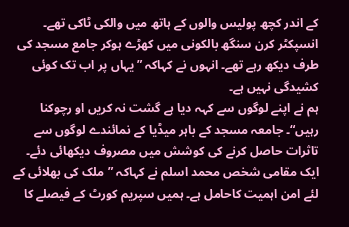کے اندر کچھ پولیس والوں کے ہاتھ میں والکی ٹاکی تھے۔
انسپکٹر کرن سنگھ بالکونی میں کھڑے ہوکر جامع مسجد کی طرف دیکھ رہے تھے۔ انہوں نے کہاکہ ”یہاں پر اب تک کوئی کشیدگی نہیں ہے۔
ہم نے اپنے لوگوں سے کہہ دیا ہے گشت نہ کریں او رچوکنا رہیں“۔ جامعہ مسجد کے باہر میڈیا کے نمائندے لوگوں سے تاثرات حاصل کرنے کی کوشش میں مصروف دیکھائی دئے۔
ایک مقامی شخص محمد اسلم نے کہاکہ ”ملک کی بھلائی کے لئے امن اہمیت کاحامل ہے۔ ہمیں سپریم کورٹ کے فیصلے کا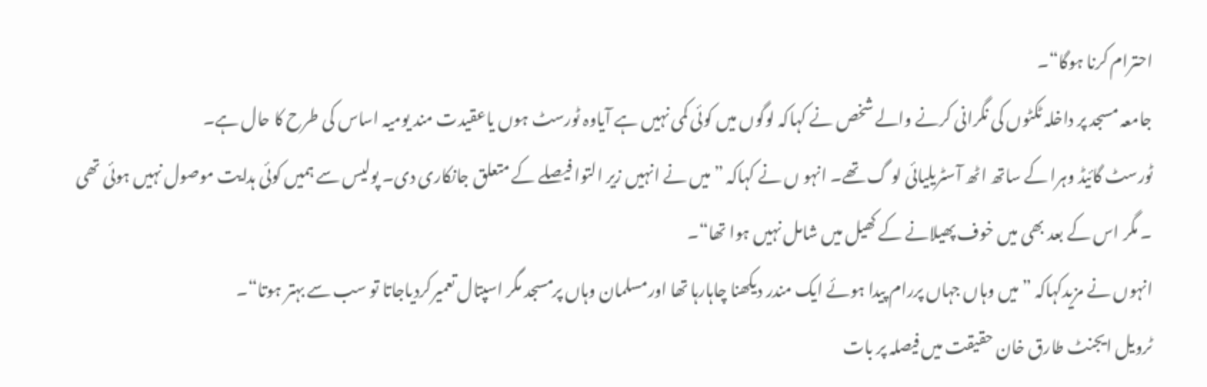احترام کرنا ہوگا“۔
جامعہ مسجد پر داخلہ ٹکٹوں کی نگرانی کرنے والے شخص نے کہاکہ لوگوں میں کوئی کمی نہیں ہے آیاوہ ٹورسٹ ہوں یاعقیدت مند یومیہ اساس کی طرح کا حال ہے۔
ٹورسٹ گائیڈ وہرا کے ساتھ اٹھ آسٹریلیائی لو گ تھے۔ انہو ں نے کہاکہ ”میں نے انہیں زیر التوا فیصلے کے متعلق جانکاری دی۔ پولیس سے ہمیں کوئی ہدایت موصول نہیں ہوئی تھی
۔ مگر اس کے بعد بھی میں خوف پھیلانے کے کھیل میں شامل نہیں ہوا تھا“۔
انہوں نے مزیدکہاکہ ”میں وہاں جہاں پررام پیدا ہوئے ایک مندر دیکھنا چاہارہا تھا اورمسلمان وہاں پرمسجد مگر اسپتال تعمیرکردیاجاتا تو سب سے بہتر ہوتا“۔
ٹرویل ایجنٹ طارق خان حقیقت میں فیصلہ پر بات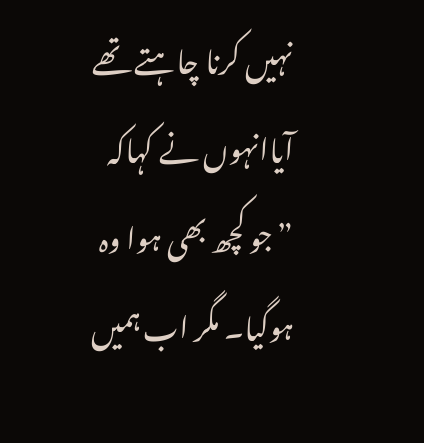نہیں کرنا چاہتے تھے آیاانہوں نے کہاکہ ”جو کچھ بھی ہوا وہ ہوگیا۔ مگر اب ہمیں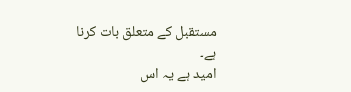مستقبل کے متعلق بات کرنا ہے۔
امید ہے یہ اس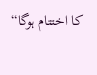کا اختتام ہوگا“